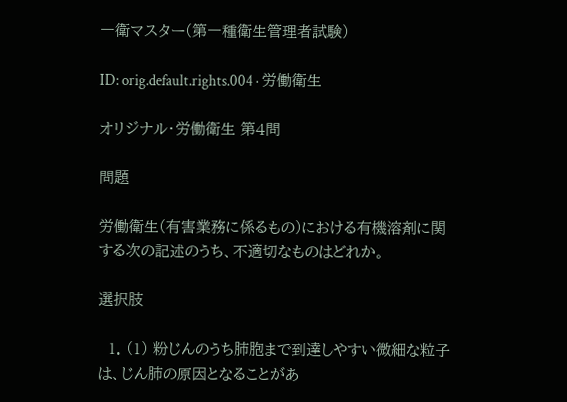一衛マスター(第一種衛生管理者試験)

ID: orig.default.rights.004 · 労働衛生

オリジナル・労働衛生 第4問

問題

労働衛生(有害業務に係るもの)における有機溶剤に関する次の記述のうち、不適切なものはどれか。

選択肢

  1. (1) 粉じんのうち肺胞まで到達しやすい微細な粒子は、じん肺の原因となることがあ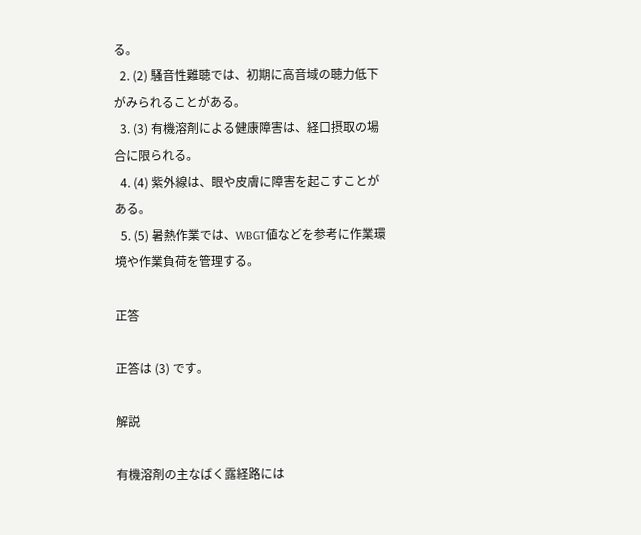る。
  2. (2) 騒音性難聴では、初期に高音域の聴力低下がみられることがある。
  3. (3) 有機溶剤による健康障害は、経口摂取の場合に限られる。
  4. (4) 紫外線は、眼や皮膚に障害を起こすことがある。
  5. (5) 暑熱作業では、WBGT値などを参考に作業環境や作業負荷を管理する。

正答

正答は (3) です。

解説

有機溶剤の主なばく露経路には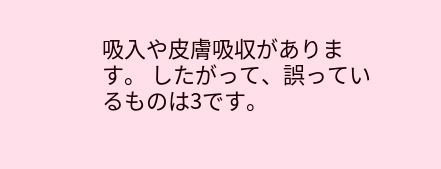吸入や皮膚吸収があります。 したがって、誤っているものは3です。